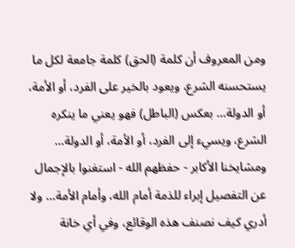ومن المعروف أن كلمة (الحق) كلمة جامعة لكل ما يستحسنه الشرع، ويعود بالخير على الفرد، أو الأمة، أو الدولة… بعكس (الباطل) فهو يعني ما ينكره الشرع، ويسيء إلى الفرد، أو الأمة، أو الدولة… ومشايخنا الأكابر - حفظهم الله - استغنوا بالإجمال عن التفصيل إبراء للذمة أمام الله، وأمام الأمة… ولا أدري كيف نصنف هذه الوقائع، وفي أي خانة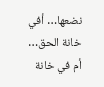نضعها… أفي خانة الحق… أم في خانة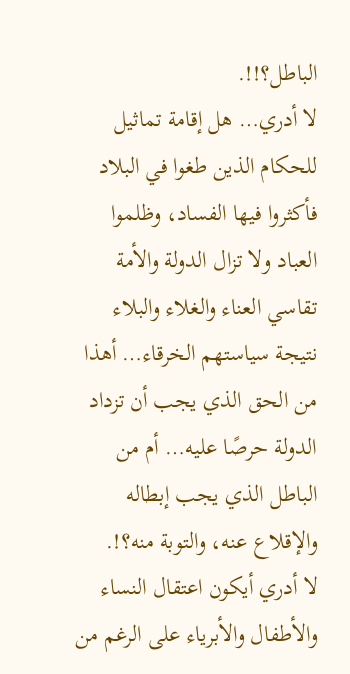الباطل؟!!.
لا أدري… هل إقامة تماثيل للحكام الذين طغوا في البلاد فأكثروا فيها الفساد، وظلموا العباد ولا تزال الدولة والأمة تقاسي العناء والغلاء والبلاء نتيجة سياستهم الخرقاء… أهذا من الحق الذي يجب أن تزداد الدولة حرصًا عليه… أم من الباطل الذي يجب إبطاله والإقلاع عنه، والتوبة منه؟!.
لا أدري أيكون اعتقال النساء والأطفال والأبرياء على الرغم من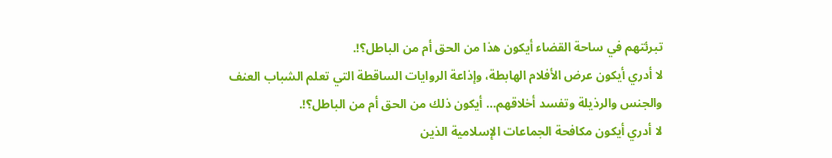تبرئتهم في ساحة القضاء أيكون هذا من الحق أم من الباطل؟!.
لا أدري أيكون عرض الأفلام الهابطة، وإذاعة الروايات الساقطة التي تعلم الشباب العنف والجنس والرذيلة وتفسد أخلاقهم… أيكون ذلك من الحق أم من الباطل؟!.
لا أدري أيكون مكافحة الجماعات الإسلامية الذين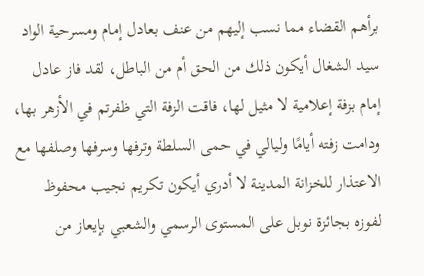برأهم القضاء مما نسب إليهم من عنف بعادل إمام ومسرحية الواد سيد الشغال أيكون ذلك من الحق أم من الباطل، لقد فاز عادل إمام بزفة إعلامية لا مثيل لها، فاقت الزفة التي ظفرتم في الأزهر بها، ودامت زفته أيامًا وليالي في حمى السلطة وترفها وسرفها وصلفها مع الاعتذار للخزانة المدينة لا أدري أيكون تكريم نجيب محفوظ لفوزه بجائزة نوبل على المستوى الرسمي والشعبي بإيعاز من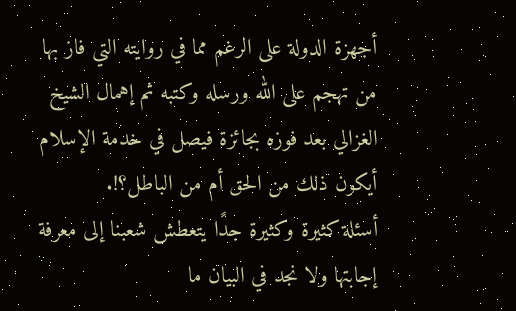أجهزة الدولة على الرغم مما في روايته التي فاز بها من تهجم على الله ورسله وكتبه ثم إهمال الشيخ الغزالي بعد فوزه بجائزة فيصل في خدمة الإسلام أيكون ذلك من الحق أم من الباطل؟!.
أسئلة كثيرة وكثيرة جدًا يتعطش شعبنا إلى معرفة إجابتها ولا نجد في البيان ما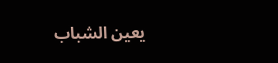يعين الشباب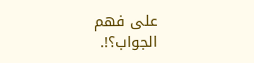على فهم الجواب؟!.